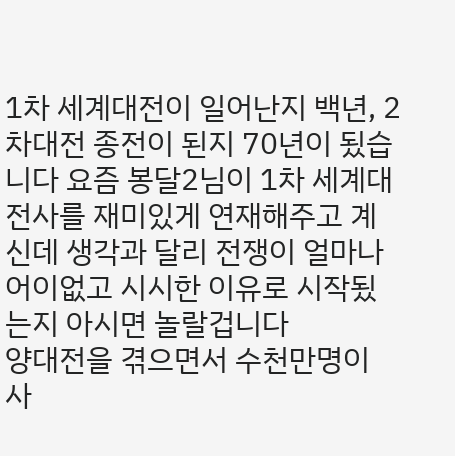1차 세계대전이 일어난지 백년, 2차대전 종전이 된지 70년이 됬습니다 요즘 봉달2님이 1차 세계대전사를 재미있게 연재해주고 계신데 생각과 달리 전쟁이 얼마나 어이없고 시시한 이유로 시작됬는지 아시면 놀랄겁니다
양대전을 겪으면서 수천만명이 사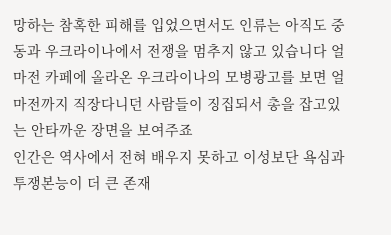망하는 참혹한 피해를 입었으면서도 인류는 아직도 중동과 우크라이나에서 전쟁을 멈추지 않고 있습니다 얼마전 카페에 올라온 우크라이나의 모병광고를 보면 얼마전까지 직장다니던 사람들이 징집되서 총을 잡고있는 안타까운 장면을 보여주죠
인간은 역사에서 전혀 배우지 못하고 이성보단 욕심과 투쟁본능이 더 큰 존재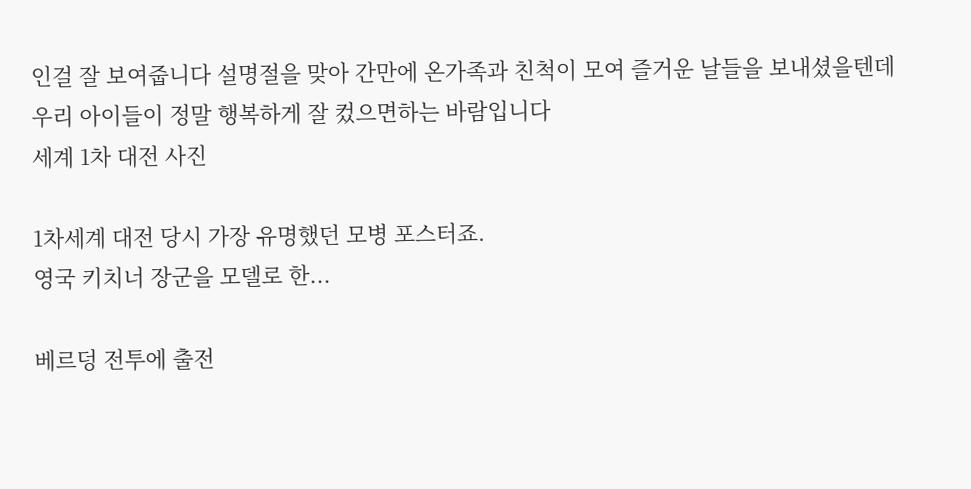인걸 잘 보여줍니다 설명절을 맞아 간만에 온가족과 친척이 모여 즐거운 날들을 보내셨을텐데 우리 아이들이 정말 행복하게 잘 컸으면하는 바람입니다
세계 1차 대전 사진

1차세계 대전 당시 가장 유명했던 모병 포스터죠.
영국 키치너 장군을 모델로 한...

베르덩 전투에 출전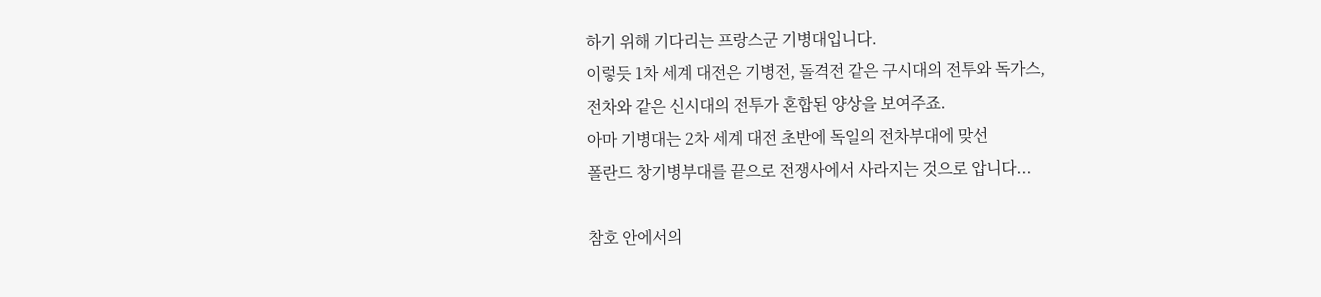하기 위해 기다리는 프랑스군 기병대입니다.
이렇듯 1차 세계 대전은 기병전, 돌격전 같은 구시대의 전투와 독가스,
전차와 같은 신시대의 전투가 혼합된 양상을 보여주죠.
아마 기병대는 2차 세계 대전 초반에 독일의 전차부대에 맞선
폴란드 창기병부대를 끝으로 전쟁사에서 사라지는 것으로 압니다...

참호 안에서의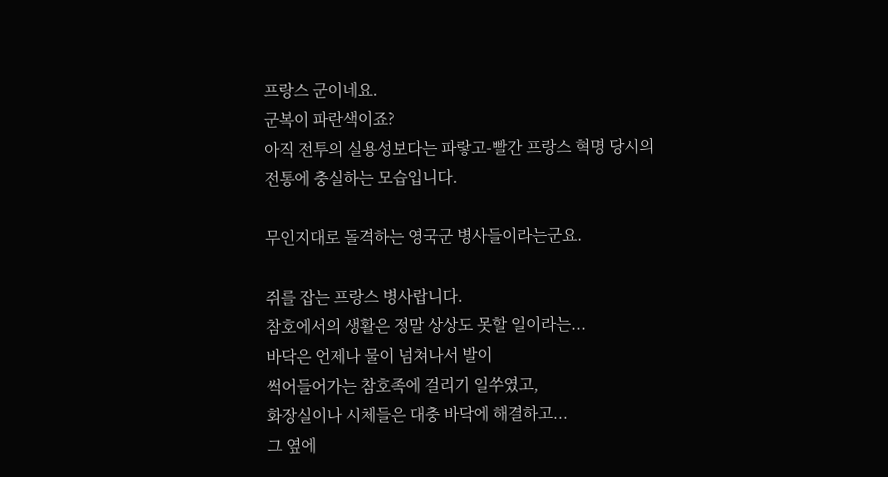프랑스 군이네요.
군복이 파란색이죠?
아직 전투의 실용성보다는 파랗고-빨간 프랑스 혁명 당시의
전통에 충실하는 모습입니다.

무인지대로 돌격하는 영국군 병사들이라는군요.

쥐를 잡는 프랑스 병사랍니다.
참호에서의 생활은 정말 상상도 못할 일이라는...
바닥은 언제나 물이 넘쳐나서 발이
썩어들어가는 참호족에 걸리기 일쑤였고,
화장실이나 시체들은 대충 바닥에 해결하고...
그 옆에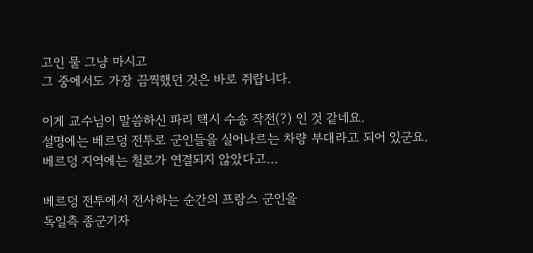고인 물 그냥 마시고
그 중에서도 가장 끔찍했던 것은 바로 쥐랍니다.

이게 교수님이 말씀하신 파리 택시 수송 작전(?) 인 것 같네요.
설명에는 베르덩 전투로 군인들을 실어나르는 차량 부대라고 되어 있군요.
베르덩 지역에는 철로가 연결되지 않았다고...

베르덩 전투에서 전사하는 순간의 프랑스 군인을
독일측 종군기자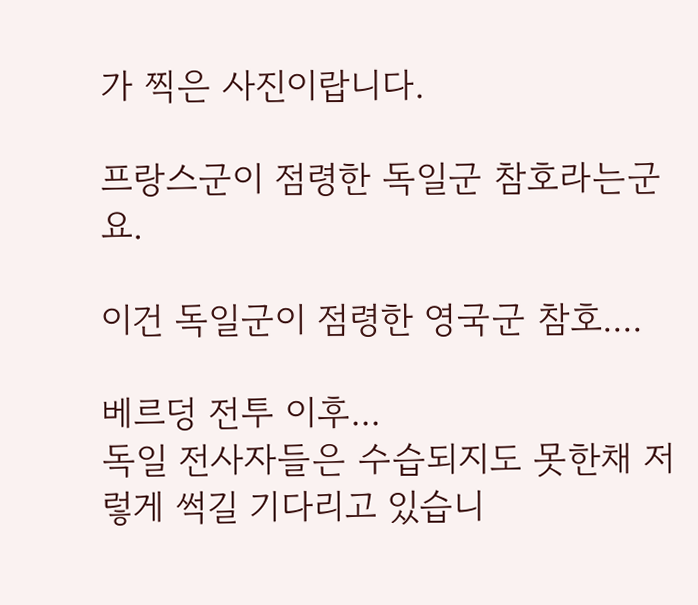가 찍은 사진이랍니다.

프랑스군이 점령한 독일군 참호라는군요.

이건 독일군이 점령한 영국군 참호....

베르덩 전투 이후...
독일 전사자들은 수습되지도 못한채 저렇게 썩길 기다리고 있습니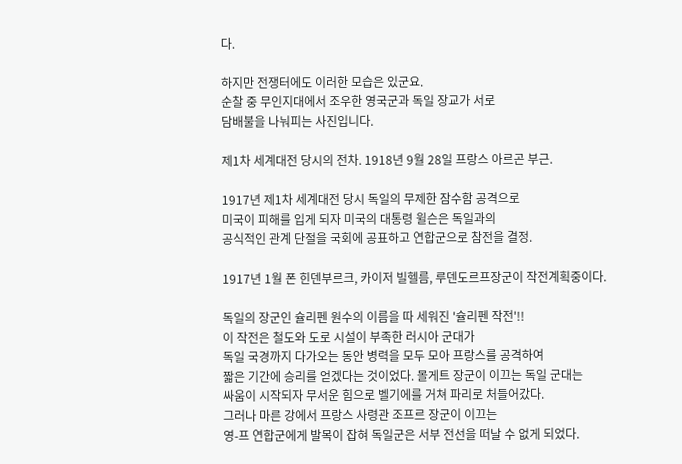다.

하지만 전쟁터에도 이러한 모습은 있군요.
순찰 중 무인지대에서 조우한 영국군과 독일 장교가 서로
담배불을 나눠피는 사진입니다.

제1차 세계대전 당시의 전차. 1918년 9월 28일 프랑스 아르곤 부근.

1917년 제1차 세계대전 당시 독일의 무제한 잠수함 공격으로
미국이 피해를 입게 되자 미국의 대통령 윌슨은 독일과의
공식적인 관계 단절을 국회에 공표하고 연합군으로 참전을 결정.

1917년 1월 폰 힌덴부르크, 카이저 빌헬름, 루덴도르프장군이 작전계획중이다.

독일의 장군인 슐리펜 원수의 이름을 따 세워진 '슐리펜 작전'!!
이 작전은 철도와 도로 시설이 부족한 러시아 군대가
독일 국경까지 다가오는 동안 병력을 모두 모아 프랑스를 공격하여
짧은 기간에 승리를 얻겠다는 것이었다. 몰게트 장군이 이끄는 독일 군대는
싸움이 시작되자 무서운 힘으로 벨기에를 거쳐 파리로 처들어갔다.
그러나 마른 강에서 프랑스 사령관 조프르 장군이 이끄는
영-프 연합군에게 발목이 잡혀 독일군은 서부 전선을 떠날 수 없게 되었다.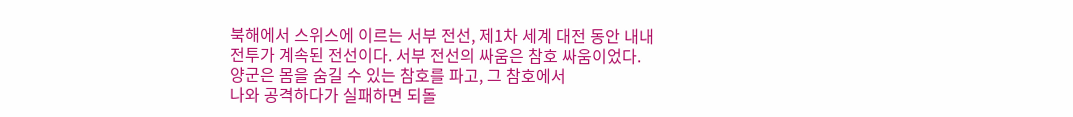북해에서 스위스에 이르는 서부 전선, 제1차 세계 대전 동안 내내
전투가 계속된 전선이다. 서부 전선의 싸움은 참호 싸움이었다.
양군은 몸을 숨길 수 있는 참호를 파고, 그 참호에서
나와 공격하다가 실패하면 되돌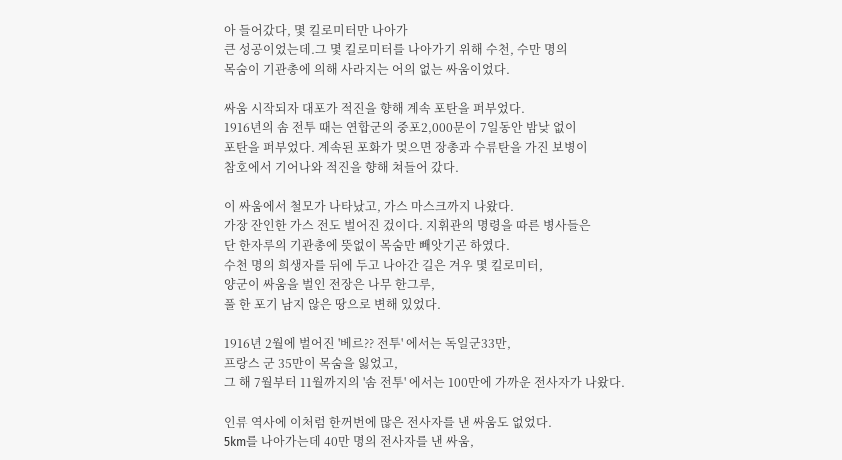아 들어갔다, 몇 킬로미터만 나아가
큰 성공이었는데.그 몇 킬로미터를 나아가기 위해 수천, 수만 명의
목숨이 기관총에 의해 사라지는 어의 없는 싸움이었다.

싸움 시작되자 대포가 적진을 향해 계속 포탄을 퍼부었다.
1916년의 솜 전투 때는 연합군의 중포2,000문이 7일동안 밤낮 없이
포탄을 퍼부었다. 계속된 포화가 멎으면 장총과 수류탄을 가진 보병이
참호에서 기어나와 적진을 향해 쳐들어 갔다.

이 싸움에서 철모가 나타났고, 가스 마스크까지 나왔다.
가장 잔인한 가스 전도 벌어진 겄이다. 지휘관의 명령을 따른 병사들은
단 한자루의 기관총에 뜻없이 목숨만 빼앗기곤 하였다.
수천 명의 희생자를 뒤에 두고 나아간 길은 겨우 몇 킬로미터,
양군이 싸움을 벌인 전장은 나무 한그루,
풀 한 포기 남지 않은 땅으로 변해 있었다.

1916년 2월에 벌어진 '베르?? 전투' 에서는 독일군33만,
프랑스 군 35만이 목숨을 잃었고,
그 해 7월부터 11월까지의 '솜 전투' 에서는 100만에 가까운 전사자가 나왔다.

인류 역사에 이처럼 한꺼번에 많은 전사자를 낸 싸움도 없었다.
5km를 나아가는데 40만 명의 전사자를 낸 싸움,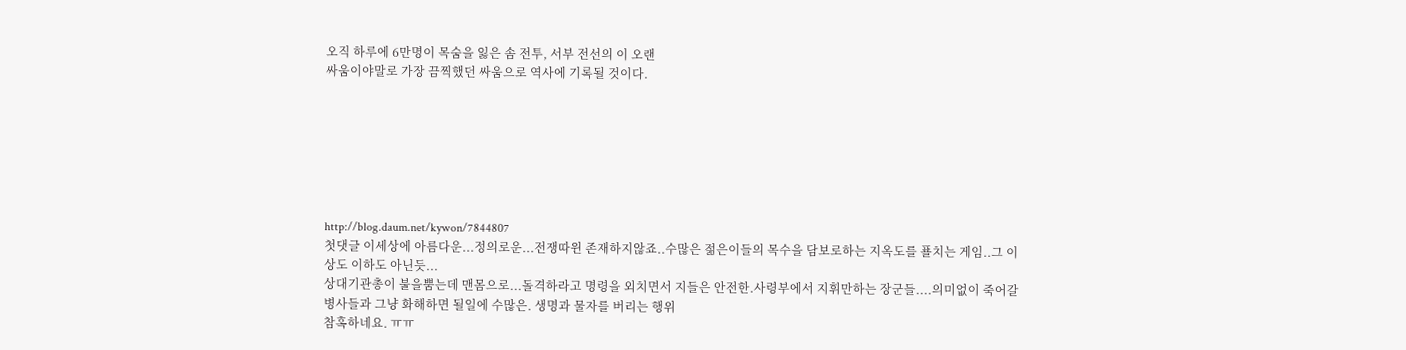오직 하루에 6만명이 목숨을 잃은 솜 전투, 서부 전선의 이 오랜
싸움이야말로 가장 끔찍했던 싸움으로 역사에 기록될 것이다.







http://blog.daum.net/kywon/7844807
첫댓글 이세상에 아름다운...정의로운...전쟁따윈 존재하지않죠..수많은 젊은이들의 목수을 담보로하는 지옥도를 푤치는 게임..그 이상도 이하도 아닌듯...
상대기관총이 불을뿜는데 맨몸으로...돌격하라고 명령을 외치면서 지들은 안전한.사령부에서 지휘만하는 장군들....의미없이 죽어갈 병사들과 그냥 화해하면 될일에 수많은. 생명과 물자를 버리는 행위
참혹하네요. ㅠㅠ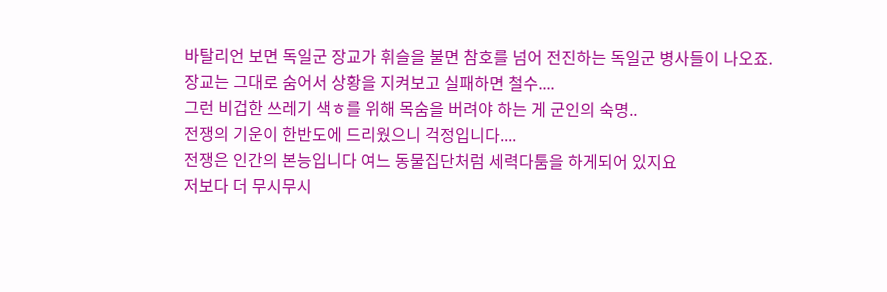바탈리언 보면 독일군 장교가 휘슬을 불면 참호를 넘어 전진하는 독일군 병사들이 나오죠.
장교는 그대로 숨어서 상황을 지켜보고 실패하면 철수....
그런 비겁한 쓰레기 색ㅎ를 위해 목숨을 버려야 하는 게 군인의 숙명..
전쟁의 기운이 한반도에 드리웠으니 걱정입니다....
전쟁은 인간의 본능입니다 여느 동물집단처럼 세력다툼을 하게되어 있지요
저보다 더 무시무시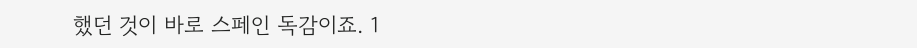했던 것이 바로 스페인 독감이죠. 1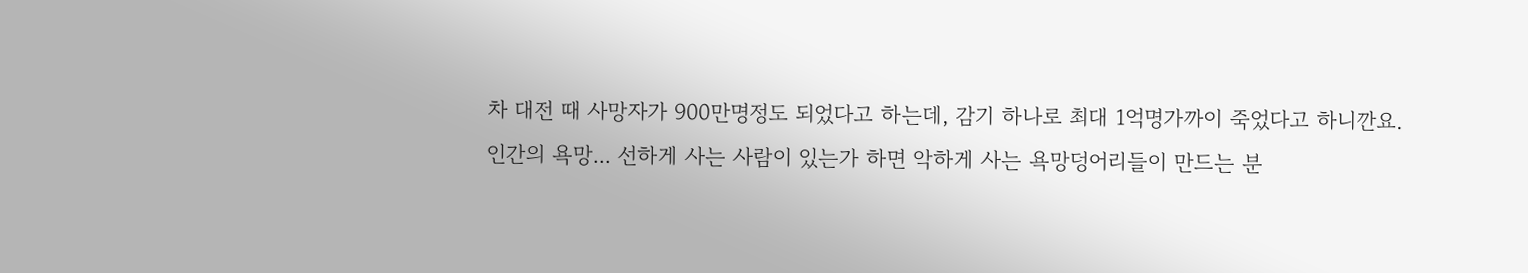차 대전 때 사망자가 900만명정도 되었다고 하는데, 감기 하나로 최대 1억명가까이 죽었다고 하니깐요.
인간의 욕망... 선하게 사는 사람이 있는가 하면 악하게 사는 욕망덩어리들이 만드는 분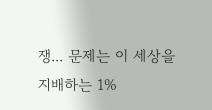쟁... 문제는 이 세상을 지배하는 1%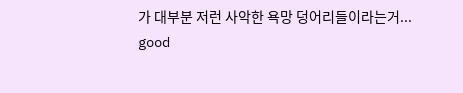가 대부분 저런 사악한 욕망 덩어리들이라는거...
good